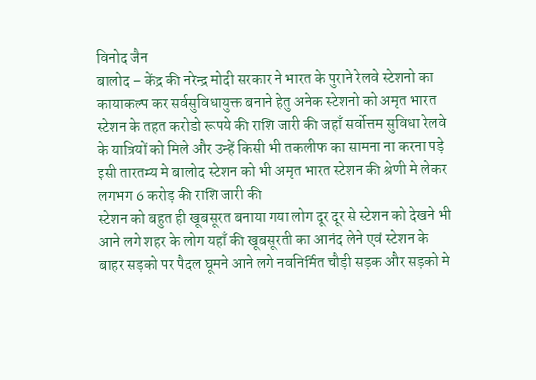विनोद जैन
बालोद – केंद्र की नरेन्द्र मोदी सरकार ने भारत के पुराने रेलवे स्टेशनो का कायाकल्प कर सर्वसुविधायुक्त बनाने हेतु अनेक स्टेशनो को अमृत भारत स्टेशन के तहत करोडो रूपये की राशि जारी की जहाँ सर्वोत्तम सुविधा रेलवे के यात्रियों को मिले और उन्हें किसी भी तकलीफ का सामना ना करना पड़े इसी तारतम्य मे बालोद स्टेशन को भी अमृत भारत स्टेशन की श्रेणी मे लेकर लगभग 6 करोड़ की राशि जारी की
स्टेशन को बहुत ही खूबसूरत बनाया गया लोग दूर दूर से स्टेशन को देखने भी आने लगे शहर के लोग यहाँ की खूबसूरती का आनंद लेने एवं स्टेशन के बाहर सड़को पर पैदल घूमने आने लगे नवनिर्मित चौड़ी सड़क और सड़को मे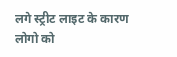लगे स्ट्रीट लाइट के कारण लोगो को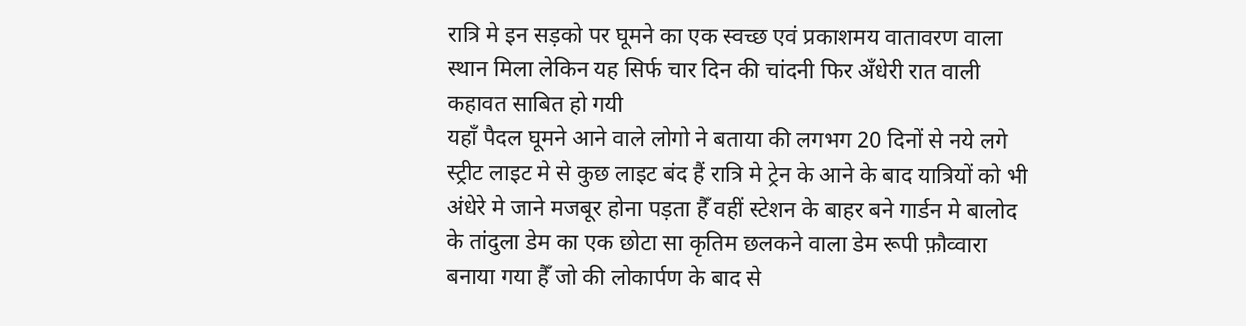रात्रि मे इन सड़को पर घूमने का एक स्वच्छ एवं प्रकाशमय वातावरण वाला स्थान मिला लेकिन यह सिर्फ चार दिन की चांदनी फिर अँधेरी रात वाली कहावत साबित हो गयी
यहाँ पैदल घूमने आने वाले लोगो ने बताया की लगभग 20 दिनों से नये लगे स्ट्रीट लाइट मे से कुछ लाइट बंद हैं रात्रि मे ट्रेन के आने के बाद यात्रियों को भी अंधेरे मे जाने मजबूर होना पड़ता हैँ वहीं स्टेशन के बाहर बने गार्डन मे बालोद के तांदुला डेम का एक छोटा सा कृतिम छलकने वाला डेम रूपी फ़ौव्वारा बनाया गया हैँ जो की लोकार्पण के बाद से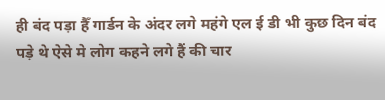ही बंद पड़ा हैँ गार्डन के अंदर लगे महंगे एल ई डी भी कुछ दिन बंद पड़े थे ऐसे मे लोग कहने लगे हैं की चार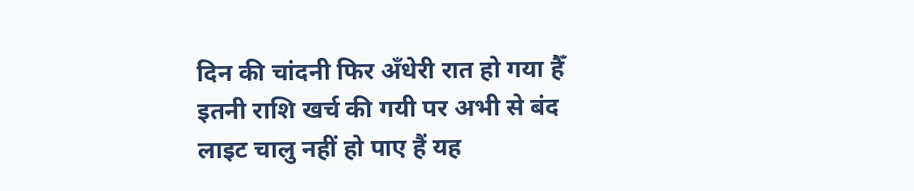दिन की चांदनी फिर अँधेरी रात हो गया हैँ इतनी राशि खर्च की गयी पर अभी से बंद लाइट चालु नहीं हो पाए हैं यह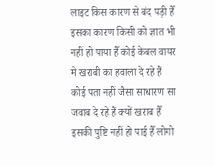लाइट किस कारण से बंद पड़ी हैँ इसका कारण किसी को ज्ञात भी नहीं हो पाया हैँ कोई केबल वायर मे खराबी का हवाला दे रहे हैं कोई पता नहीं जैसा साधारण सा जवाब दे रहे हैं क्यों खराब हैँ इसकी पुष्टि नहीं हो पाई हैँ लोगो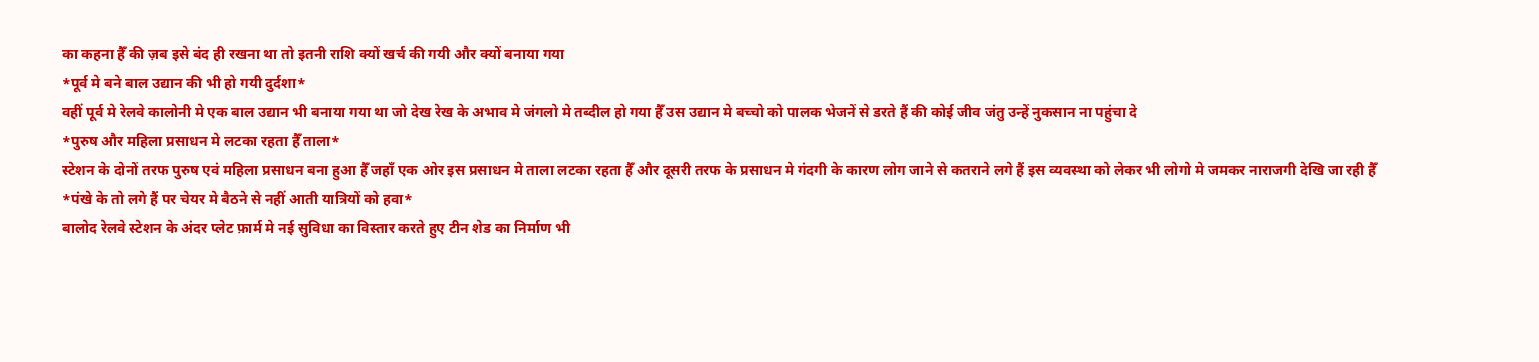का कहना हैँ की ज़ब इसे बंद ही रखना था तो इतनी राशि क्यों खर्च की गयी और क्यों बनाया गया
*पूर्व मे बने बाल उद्यान की भी हो गयी दुर्दशा*
वहीं पूर्व मे रेलवे कालोनी मे एक बाल उद्यान भी बनाया गया था जो देख रेख के अभाव मे जंगलो मे तब्दील हो गया हैँ उस उद्यान मे बच्चो को पालक भेजनें से डरते हैं की कोई जीव जंतु उन्हें नुकसान ना पहुंचा दे
*पुरुष और महिला प्रसाधन मे लटका रहता हैँ ताला*
स्टेशन के दोनों तरफ पुरुष एवं महिला प्रसाधन बना हुआ हैँ जहाँ एक ओर इस प्रसाधन मे ताला लटका रहता हैँ और दूसरी तरफ के प्रसाधन मे गंदगी के कारण लोग जाने से कतराने लगे हैं इस व्यवस्था को लेकर भी लोगो मे जमकर नाराजगी देखि जा रही हैँ
*पंखे के तो लगे हैं पर चेयर मे बैठने से नहीं आती यात्रियों को हवा*
बालोद रेलवे स्टेशन के अंदर प्लेट फ़ार्म मे नई सुविधा का विस्तार करते हुए टीन शेड का निर्माण भी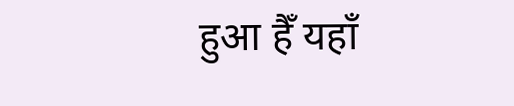हुआ हैँ यहाँ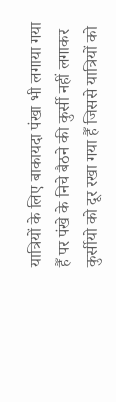यात्रियों के लिए बाकायदा पंखा भी लगाया गया हैँ पर पंखे के निचे बैठने की कुर्सी नहीं लगाकर कुर्सीयो को दूर रखा गया हैँ जिससे यात्रियों को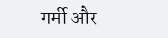गर्मी और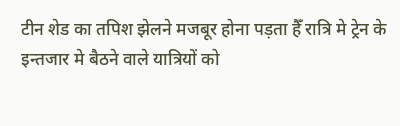टीन शेड का तपिश झेलने मजबूर होना पड़ता हैँ रात्रि मे ट्रेन के इन्तजार मे बैठने वाले यात्रियों को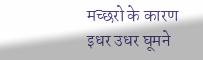मच्छरो के कारण इधर उधर घूमने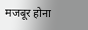मजबूर होना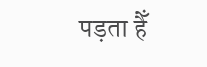पड़ता हैँ